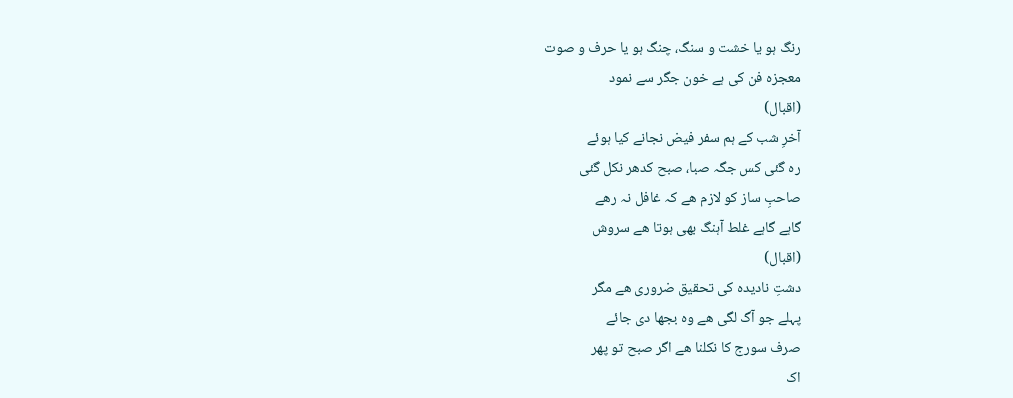رنگ ہو یا خشت و سنگ، چنگ ہو یا حرف و صوت
معجزہ فن کی ہے خون جگر سے نمود
(اقبال)
آخرِ شب کے ہم سفر فیض نجانے کیا ہوئے
رہ گئی کس جگہ صبا، صبح کدھر نکل گئی
صاحبِ ساز کو لازم ھے کہ غافل نہ رھے
گاہے گاہے غلط آہنگ بھی ہوتا ھے سروش
(اقبال)
دشتِ نادیدہ کی تحقیق ضروری ھے مگر
پہلے جو آگ لگی ھے وہ بجھا دی جائے
صرف سورج کا نکلنا ھے اگر صبح تو پھر
اک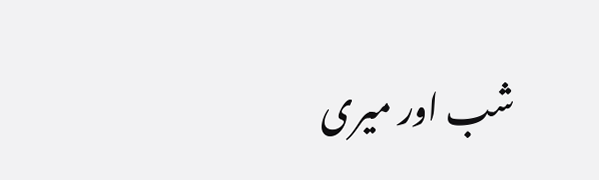شب اور میری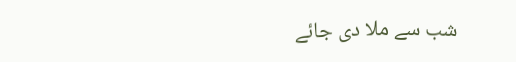شب سے ملا دی جائے